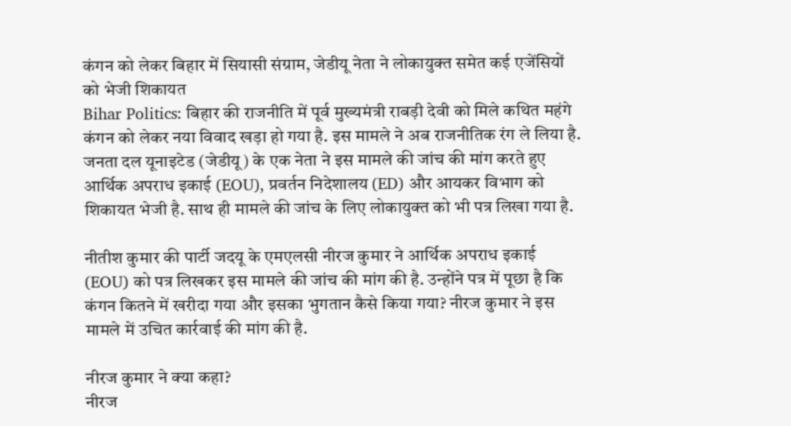कंगन को लेकर बिहार में सियासी संग्राम, जेडीयू नेता ने लोकायुक्त समेत कई एजेंसियों को भेजी शिकायत
Bihar Politics: बिहार की राजनीति में पूर्व मुख्यमंत्री राबड़ी देवी को मिले कथित महंगे कंगन को लेकर नया विवाद खड़ा हो गया है. इस मामले ने अब राजनीतिक रंग ले लिया है. जनता दल यूनाइटेड (जेडीयू) के एक नेता ने इस मामले की जांच की मांग करते हुए आर्थिक अपराध इकाई (EOU), प्रवर्तन निदेशालय (ED) और आयकर विभाग को शिकायत भेजी है. साथ ही मामले की जांच के लिए लोकायुक्त को भी पत्र लिखा गया है.

नीतीश कुमार की पार्टी जदयू के एमएलसी नीरज कुमार ने आर्थिक अपराध इकाई (EOU) को पत्र लिखकर इस मामले की जांच की मांग की है. उन्होंने पत्र में पूछा है कि कंगन कितने में खरीदा गया और इसका भुगतान कैसे किया गया? नीरज कुमार ने इस मामले में उचित कार्रवाई की मांग की है.

नीरज कुमार ने क्या कहा?
नीरज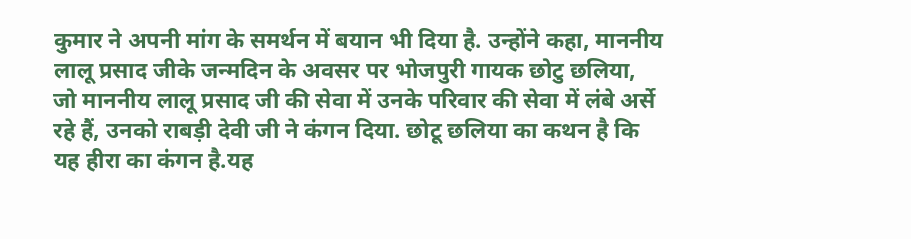कुमार ने अपनी मांग के समर्थन में बयान भी दिया है. उन्होंने कहा, माननीय लालू प्रसाद जीके जन्मदिन के अवसर पर भोजपुरी गायक छोटु छलिया, जो माननीय लालू प्रसाद जी की सेवा में उनके परिवार की सेवा में लंबे अर्से रहे हैं, उनको राबड़ी देवी जी ने कंगन दिया. छोटू छलिया का कथन है कि यह हीरा का कंगन है.यह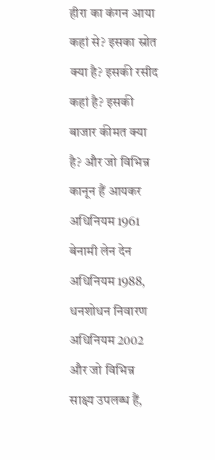हीरा का कंगन आया कहां से? इसका स्रोत क्या है? इसकी रसीद कहां है? इसकी बाजार कीमत क्या है? और जो विभिन्न कानून हैं आयकर अधिनियम 1961 बेनामी लेन देन अधिनियम 1988, धनशोधन निवारण अधिनियम 2002 और जो विभिन्न साक्ष्य उपलब्ध हैं,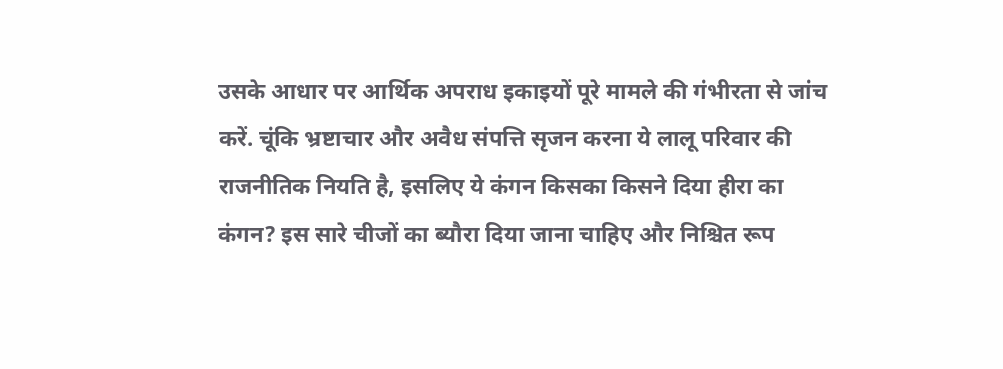उसके आधार पर आर्थिक अपराध इकाइयों पूरे मामले की गंभीरता से जांच करें. चूंकि भ्रष्टाचार और अवैध संपत्ति सृजन करना ये लालू परिवार की राजनीतिक नियति है, इसलिए ये कंगन किसका किसने दिया हीरा का कंगन? इस सारे चीजों का ब्यौरा दिया जाना चाहिए और निश्चित रूप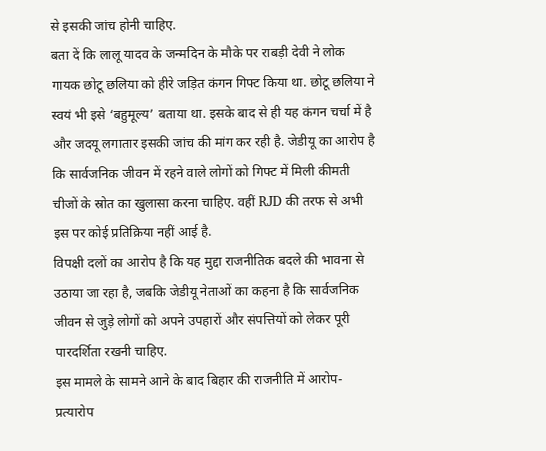से इसकी जांच होनी चाहिए.
बता दें कि लालू यादव के जन्मदिन के मौके पर राबड़ी देवी ने लोक गायक छोटू छलिया को हीरे जड़ित कंगन गिफ्ट किया था. छोटू छलिया ने स्वयं भी इसे ‘बहुमूल्य’ बताया था. इसके बाद से ही यह कंगन चर्चा में है और जदयू लगातार इसकी जांच की मांग कर रही है. जेडीयू का आरोप है कि सार्वजनिक जीवन में रहने वाले लोगों को गिफ्ट में मिली कीमती चीजों के स्रोत का खुलासा करना चाहिए. वहीं RJD की तरफ से अभी इस पर कोई प्रतिक्रिया नहीं आई है.
विपक्षी दलों का आरोप है कि यह मुद्दा राजनीतिक बदले की भावना से उठाया जा रहा है, जबकि जेडीयू नेताओं का कहना है कि सार्वजनिक जीवन से जुड़े लोगों को अपने उपहारों और संपत्तियों को लेकर पूरी पारदर्शिता रखनी चाहिए.
इस मामले के सामने आने के बाद बिहार की राजनीति में आरोप-प्रत्यारोप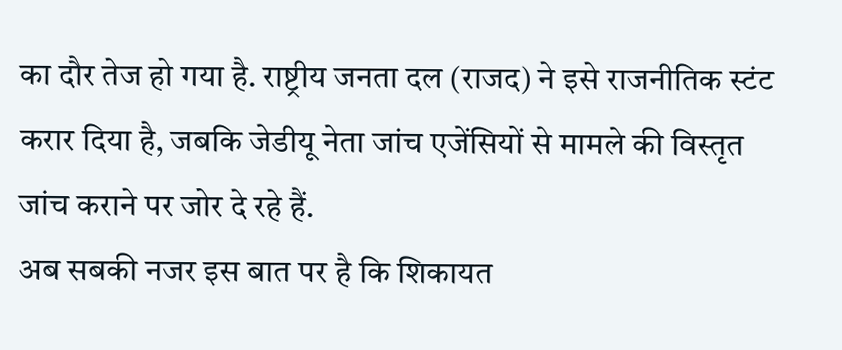का दौर तेज हो गया है. राष्ट्रीय जनता दल (राजद) ने इसे राजनीतिक स्टंट करार दिया है, जबकि जेडीयू नेता जांच एजेंसियों से मामले की विस्तृत जांच कराने पर जोर दे रहे हैं.
अब सबकी नजर इस बात पर है कि शिकायत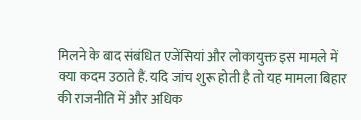मिलने के बाद संबंधित एजेंसियां और लोकायुक्त इस मामले में क्या कदम उठाते हैं. यदि जांच शुरू होती है तो यह मामला बिहार की राजनीति में और अधिक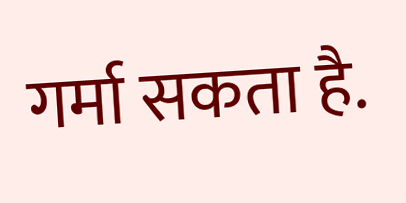गर्मा सकता है.